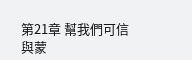第21章 幫我們可信
與蒙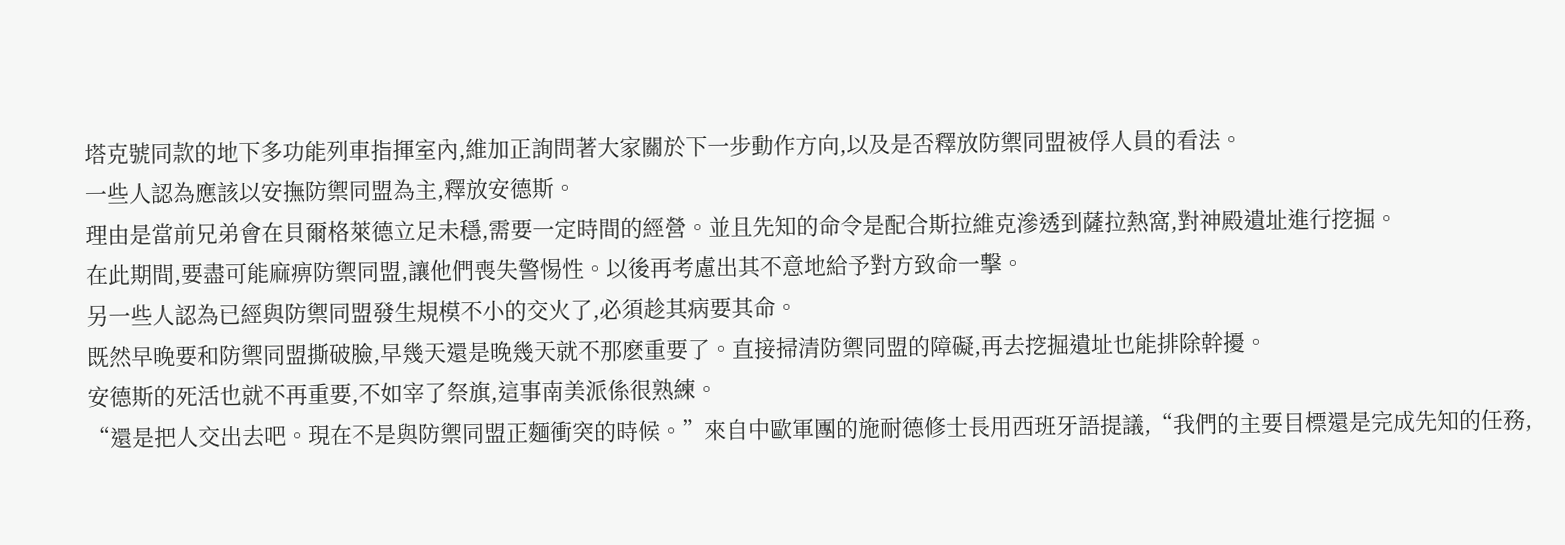塔克號同款的地下多功能列車指揮室內,維加正詢問著大家關於下一步動作方向,以及是否釋放防禦同盟被俘人員的看法。
一些人認為應該以安撫防禦同盟為主,釋放安德斯。
理由是當前兄弟會在貝爾格萊德立足未穩,需要一定時間的經營。並且先知的命令是配合斯拉維克滲透到薩拉熱窩,對神殿遺址進行挖掘。
在此期間,要盡可能麻痹防禦同盟,讓他們喪失警惕性。以後再考慮出其不意地給予對方致命一擊。
另一些人認為已經與防禦同盟發生規模不小的交火了,必須趁其病要其命。
既然早晚要和防禦同盟撕破臉,早幾天還是晚幾天就不那麽重要了。直接掃清防禦同盟的障礙,再去挖掘遺址也能排除幹擾。
安德斯的死活也就不再重要,不如宰了祭旗,這事南美派係很熟練。
“還是把人交出去吧。現在不是與防禦同盟正麵衝突的時候。”來自中歐軍團的施耐德修士長用西班牙語提議,“我們的主要目標還是完成先知的任務,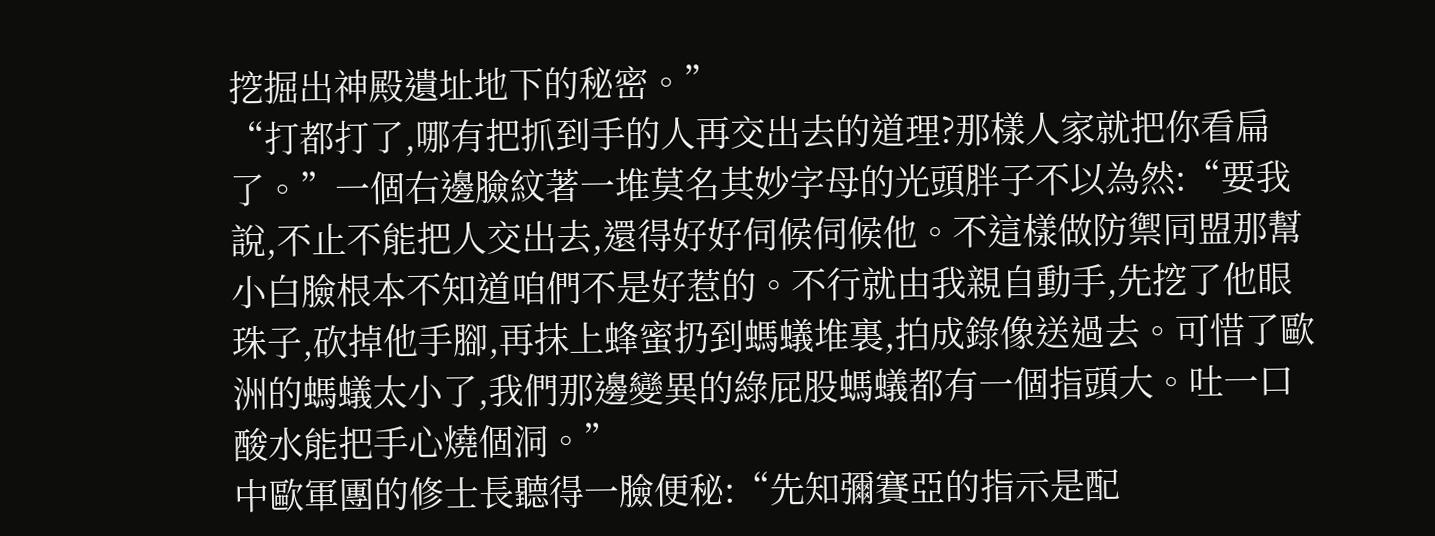挖掘出神殿遺址地下的秘密。”
“打都打了,哪有把抓到手的人再交出去的道理?那樣人家就把你看扁了。”一個右邊臉紋著一堆莫名其妙字母的光頭胖子不以為然:“要我說,不止不能把人交出去,還得好好伺候伺候他。不這樣做防禦同盟那幫小白臉根本不知道咱們不是好惹的。不行就由我親自動手,先挖了他眼珠子,砍掉他手腳,再抹上蜂蜜扔到螞蟻堆裏,拍成錄像送過去。可惜了歐洲的螞蟻太小了,我們那邊變異的綠屁股螞蟻都有一個指頭大。吐一口酸水能把手心燒個洞。”
中歐軍團的修士長聽得一臉便秘:“先知彌賽亞的指示是配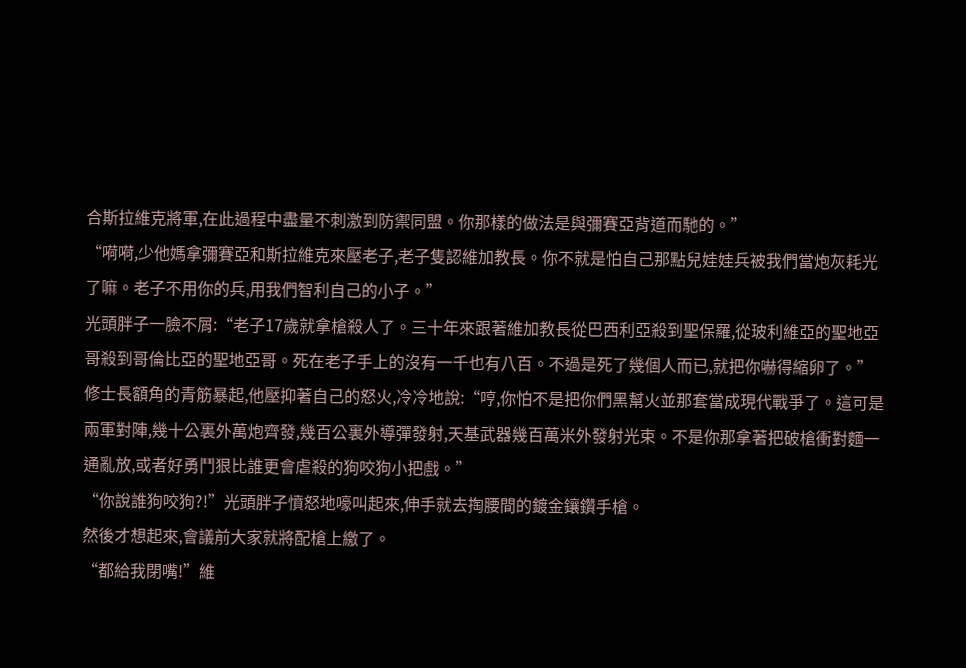合斯拉維克將軍,在此過程中盡量不刺激到防禦同盟。你那樣的做法是與彌賽亞背道而馳的。”
“嗬嗬,少他媽拿彌賽亞和斯拉維克來壓老子,老子隻認維加教長。你不就是怕自己那點兒娃娃兵被我們當炮灰耗光了嘛。老子不用你的兵,用我們智利自己的小子。”
光頭胖子一臉不屑:“老子17歲就拿槍殺人了。三十年來跟著維加教長從巴西利亞殺到聖保羅,從玻利維亞的聖地亞哥殺到哥倫比亞的聖地亞哥。死在老子手上的沒有一千也有八百。不過是死了幾個人而已,就把你嚇得縮卵了。”
修士長額角的青筋暴起,他壓抑著自己的怒火,冷冷地說:“哼,你怕不是把你們黑幫火並那套當成現代戰爭了。這可是兩軍對陣,幾十公裏外萬炮齊發,幾百公裏外導彈發射,天基武器幾百萬米外發射光束。不是你那拿著把破槍衝對麵一通亂放,或者好勇鬥狠比誰更會虐殺的狗咬狗小把戲。”
“你說誰狗咬狗?!”光頭胖子憤怒地嚎叫起來,伸手就去掏腰間的鍍金鑲鑽手槍。
然後才想起來,會議前大家就將配槍上繳了。
“都給我閉嘴!”維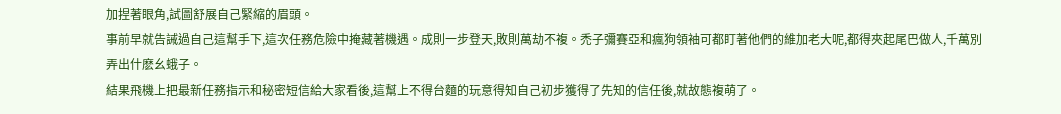加捏著眼角,試圖舒展自己緊縮的眉頭。
事前早就告誡過自己這幫手下,這次任務危險中掩藏著機遇。成則一步登天,敗則萬劫不複。禿子彌賽亞和瘋狗領袖可都盯著他們的維加老大呢,都得夾起尾巴做人,千萬別弄出什麽幺蛾子。
結果飛機上把最新任務指示和秘密短信給大家看後,這幫上不得台麵的玩意得知自己初步獲得了先知的信任後,就故態複萌了。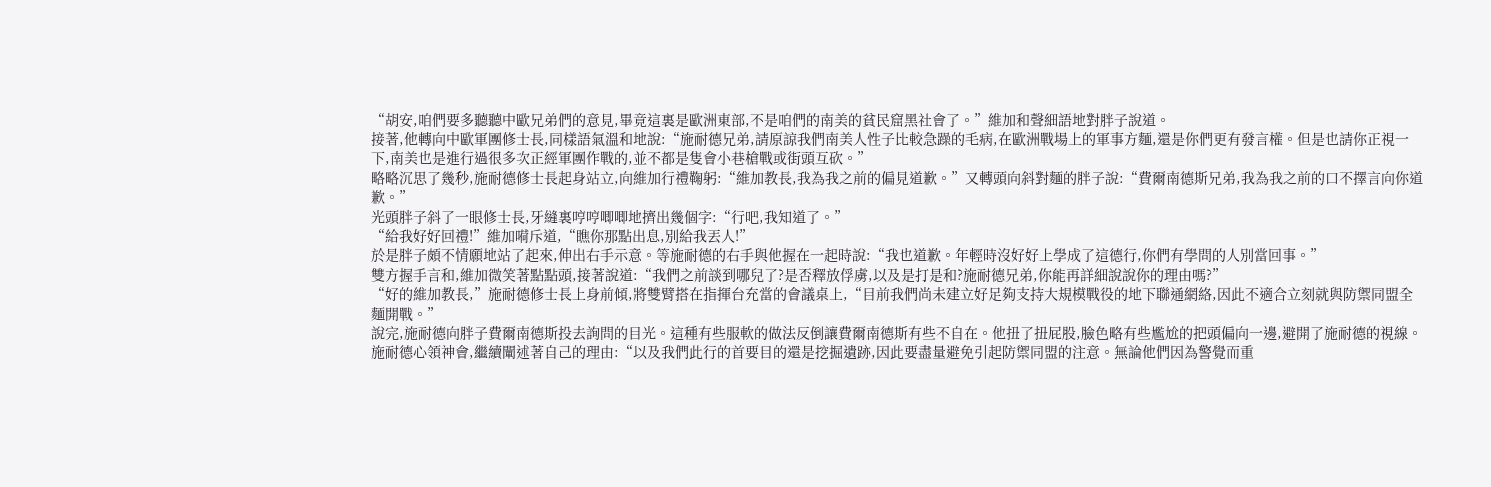“胡安,咱們要多聽聽中歐兄弟們的意見,畢竟這裏是歐洲東部,不是咱們的南美的貧民窟黑社會了。”維加和聲細語地對胖子說道。
接著,他轉向中歐軍團修士長,同樣語氣溫和地說:“施耐德兄弟,請原諒我們南美人性子比較急躁的毛病,在歐洲戰場上的軍事方麵,還是你們更有發言權。但是也請你正視一下,南美也是進行過很多次正經軍團作戰的,並不都是隻會小巷槍戰或街頭互砍。”
略略沉思了幾秒,施耐德修士長起身站立,向維加行禮鞠躬:“維加教長,我為我之前的偏見道歉。”又轉頭向斜對麵的胖子說:“費爾南德斯兄弟,我為我之前的口不擇言向你道歉。”
光頭胖子斜了一眼修士長,牙縫裏哼哼唧唧地擠出幾個字:“行吧,我知道了。”
“給我好好回禮!”維加嗬斥道,“瞧你那點出息,別給我丟人!”
於是胖子頗不情願地站了起來,伸出右手示意。等施耐德的右手與他握在一起時說:“我也道歉。年輕時沒好好上學成了這德行,你們有學問的人別當回事。”
雙方握手言和,維加微笑著點點頭,接著說道:“我們之前談到哪兒了?是否釋放俘虜,以及是打是和?施耐德兄弟,你能再詳細說說你的理由嗎?”
“好的維加教長,”施耐德修士長上身前傾,將雙臂搭在指揮台充當的會議桌上,“目前我們尚未建立好足夠支持大規模戰役的地下聯通網絡,因此不適合立刻就與防禦同盟全麵開戰。”
說完,施耐德向胖子費爾南德斯投去詢問的目光。這種有些服軟的做法反倒讓費爾南德斯有些不自在。他扭了扭屁股,臉色略有些尷尬的把頭偏向一邊,避開了施耐德的視線。
施耐德心領神會,繼續闡述著自己的理由:“以及我們此行的首要目的還是挖掘遺跡,因此要盡量避免引起防禦同盟的注意。無論他們因為警覺而重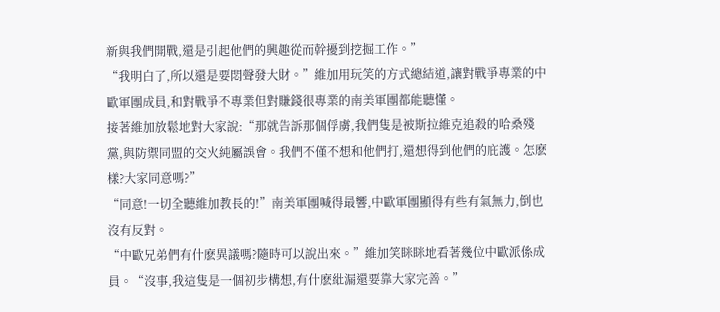新與我們開戰,還是引起他們的興趣從而幹擾到挖掘工作。”
“我明白了,所以還是要悶聲發大財。”維加用玩笑的方式總結道,讓對戰爭專業的中歐軍團成員,和對戰爭不專業但對賺錢很專業的南美軍團都能聽懂。
接著維加放鬆地對大家說:“那就告訴那個俘虜,我們隻是被斯拉維克追殺的哈桑殘黨,與防禦同盟的交火純屬誤會。我們不僅不想和他們打,還想得到他們的庇護。怎麽樣?大家同意嗎?”
“同意!一切全聽維加教長的!”南美軍團喊得最響,中歐軍團顯得有些有氣無力,倒也沒有反對。
“中歐兄弟們有什麽異議嗎?隨時可以說出來。”維加笑眯眯地看著幾位中歐派係成員。“沒事,我這隻是一個初步構想,有什麽紕漏還要靠大家完善。”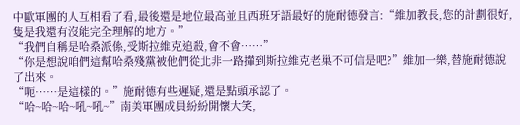中歐軍團的人互相看了看,最後還是地位最高並且西班牙語最好的施耐德發言:“維加教長,您的計劃很好,隻是我還有沒能完全理解的地方。”
“我們自稱是哈桑派係,受斯拉維克追殺,會不會……”
“你是想說咱們這幫哈桑殘黨被他們從北非一路攆到斯拉維克老巢不可信是吧?”維加一樂,替施耐德說了出來。
“呃……是這樣的。”施耐德有些遲疑,還是點頭承認了。
“哈~哈~哈~吼~吼~”南美軍團成員紛紛開懷大笑,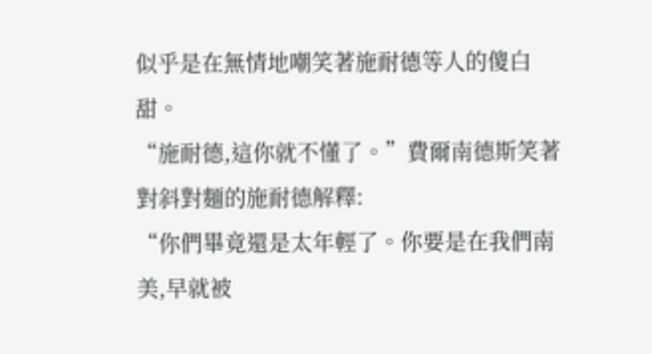似乎是在無情地嘲笑著施耐德等人的傻白甜。
“施耐德,這你就不懂了。”費爾南德斯笑著對斜對麵的施耐德解釋:
“你們畢竟還是太年輕了。你要是在我們南美,早就被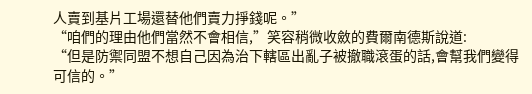人賣到基片工場還替他們賣力掙錢呢。”
“咱們的理由他們當然不會相信,”笑容稍微收斂的費爾南德斯說道:
“但是防禦同盟不想自己因為治下轄區出亂子被撤職滾蛋的話,會幫我們變得可信的。”